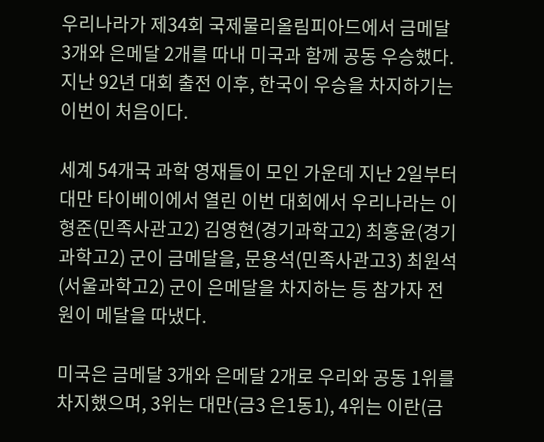우리나라가 제34회 국제물리올림피아드에서 금메달 3개와 은메달 2개를 따내 미국과 함께 공동 우승했다. 지난 92년 대회 출전 이후, 한국이 우승을 차지하기는 이번이 처음이다.

세계 54개국 과학 영재들이 모인 가운데 지난 2일부터 대만 타이베이에서 열린 이번 대회에서 우리나라는 이형준(민족사관고2) 김영현(경기과학고2) 최홍윤(경기과학고2) 군이 금메달을, 문용석(민족사관고3) 최원석(서울과학고2) 군이 은메달을 차지하는 등 참가자 전원이 메달을 따냈다.

미국은 금메달 3개와 은메달 2개로 우리와 공동 1위를 차지했으며, 3위는 대만(금3 은1동1), 4위는 이란(금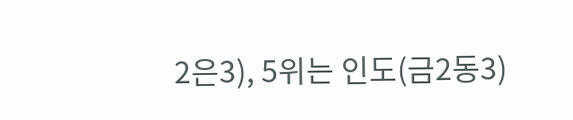2은3), 5위는 인도(금2동3)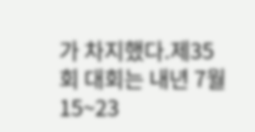가 차지했다.제35회 대회는 내년 7월15~23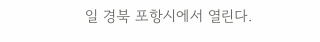일 경북 포항시에서 열린다.